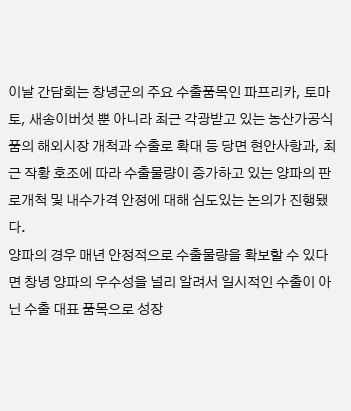이날 간담회는 창녕군의 주요 수출품목인 파프리카, 토마토, 새송이버섯 뿐 아니라 최근 각광받고 있는 농산가공식품의 해외시장 개척과 수출로 확대 등 당면 현안사항과, 최근 작황 호조에 따라 수출물량이 증가하고 있는 양파의 판로개척 및 내수가격 안정에 대해 심도있는 논의가 진행됐다.
양파의 경우 매년 안정적으로 수출물량을 확보할 수 있다면 창녕 양파의 우수성을 널리 알려서 일시적인 수출이 아닌 수출 대표 품목으로 성장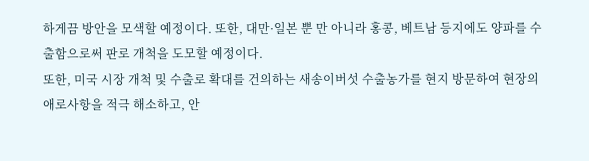하게끔 방안을 모색할 예정이다. 또한, 대만·일본 뿐 만 아니라 홍콩, 베트남 등지에도 양파를 수출함으로써 판로 개척을 도모할 예정이다.
또한, 미국 시장 개척 및 수출로 확대를 건의하는 새송이버섯 수출농가를 현지 방문하여 현장의 애로사항을 적극 해소하고, 안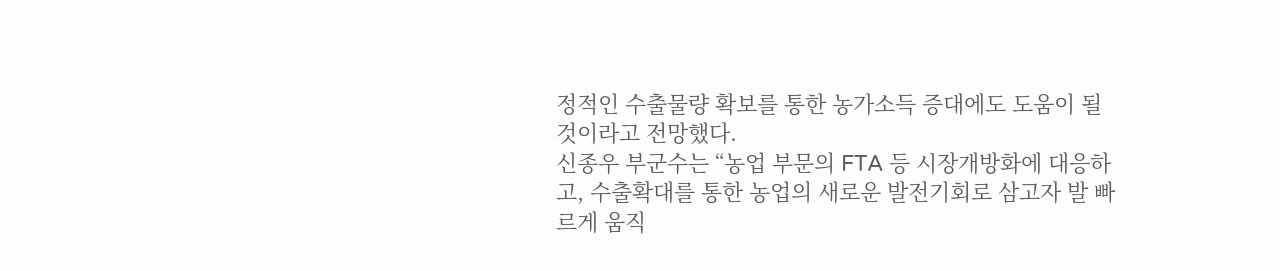정적인 수출물량 확보를 통한 농가소득 증대에도 도움이 될 것이라고 전망했다.
신종우 부군수는 “농업 부문의 FTA 등 시장개방화에 대응하고, 수출확대를 통한 농업의 새로운 발전기회로 삼고자 발 빠르게 움직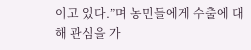이고 있다.”며 농민들에게 수출에 대해 관심을 가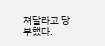져달라고 당부했다.